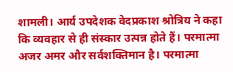शामली। आर्य उपदेशक वेदप्रकाश श्रोत्रिय ने कहा कि व्यवहार से ही संस्कार उत्पन्न होते हैं। परमात्मा अजर अमर और सर्वशक्तिमान है। परमात्मा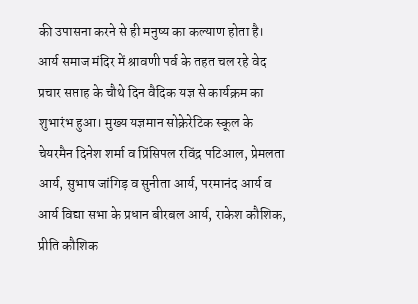की उपासना करने से ही मनुष्य का कल्याण होता है।
आर्य समाज मंदिर में श्रावणी पर्व के तहत चल रहे वेद प्रचार सप्ताह के चौथे दिन वैदिक यज्ञ से कार्यक्रम का शुभारंभ हुआ। मुख्य यज्ञमान सोक्रेरेटिक स्कूल के चेयरमैन दिनेश शर्मा व प्रिंसिपल रविंद्र पटिआल, प्रेमलता आर्य, सुभाष जांगिड़ व सुनीता आर्य, परमानंद आर्य व आर्य विद्या सभा के प्रधान बीरबल आर्य, राकेश कौशिक, प्रीति कौशिक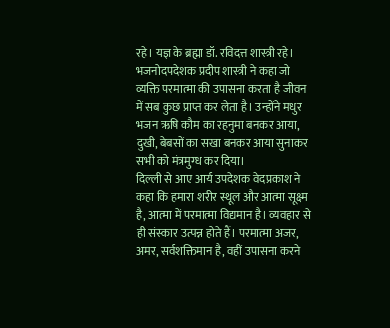रहे। यज्ञ के ब्रह्मा डॉ. रविदत्त शास्त्री रहे। भजनोदपदेशक प्रदीप शास्त्री ने कहा जो व्यक्ति परमात्मा की उपासना करता है जीवन में सब कुछ प्राप्त कर लेता है। उन्होंने मधुर भजन ऋषि कौम का रहनुमा बनकर आया, दुखी, बेबसों का सखा बनकर आया सुनाकर सभी को मंत्रमुग्ध कर दिया।
दिल्ली से आए आर्य उपदेशक वेदप्रकाश ने कहा कि हमारा शरीर स्थूल और आत्मा सूक्ष्म है, आत्मा में परमात्मा विद्यमान है। व्यवहार से ही संस्कार उत्पन्न होते हैं। परमात्मा अजर, अमर, सर्वशक्तिमान है, वहीं उपासना करने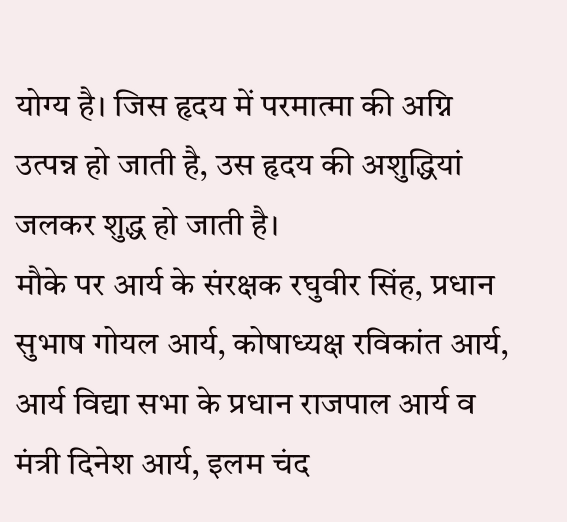योग्य है। जिस हृदय में परमात्मा की अग्नि उत्पन्न हो जाती है, उस हृदय की अशुद्धियां जलकर शुद्ध हो जाती है।
मौके पर आर्य के संरक्षक रघुवीर सिंह, प्रधान सुभाष गोयल आर्य, कोषाध्यक्ष रविकांत आर्य, आर्य विद्या सभा के प्रधान राजपाल आर्य व मंत्री दिनेश आर्य, इलम चंद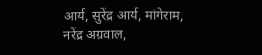आर्य, सुरेंद्र आर्य, मांगेराम, नरेंद्र अग्रवाल,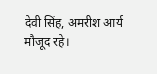देवी सिंह, अमरीश आर्य मौजूद रहे।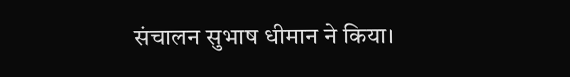संचालन सुभाष धीमान ने किया।